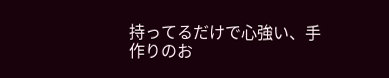持ってるだけで心強い、手作りのお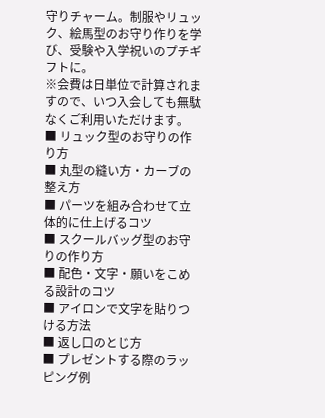守りチャーム。制服やリュック、絵馬型のお守り作りを学び、受験や入学祝いのプチギフトに。
※会費は日単位で計算されますので、いつ入会しても無駄なくご利用いただけます。
■ リュック型のお守りの作り方
■ 丸型の縫い方・カーブの整え方
■ パーツを組み合わせて立体的に仕上げるコツ
■ スクールバッグ型のお守りの作り方
■ 配色・文字・願いをこめる設計のコツ
■ アイロンで文字を貼りつける方法
■ 返し口のとじ方
■ プレゼントする際のラッピング例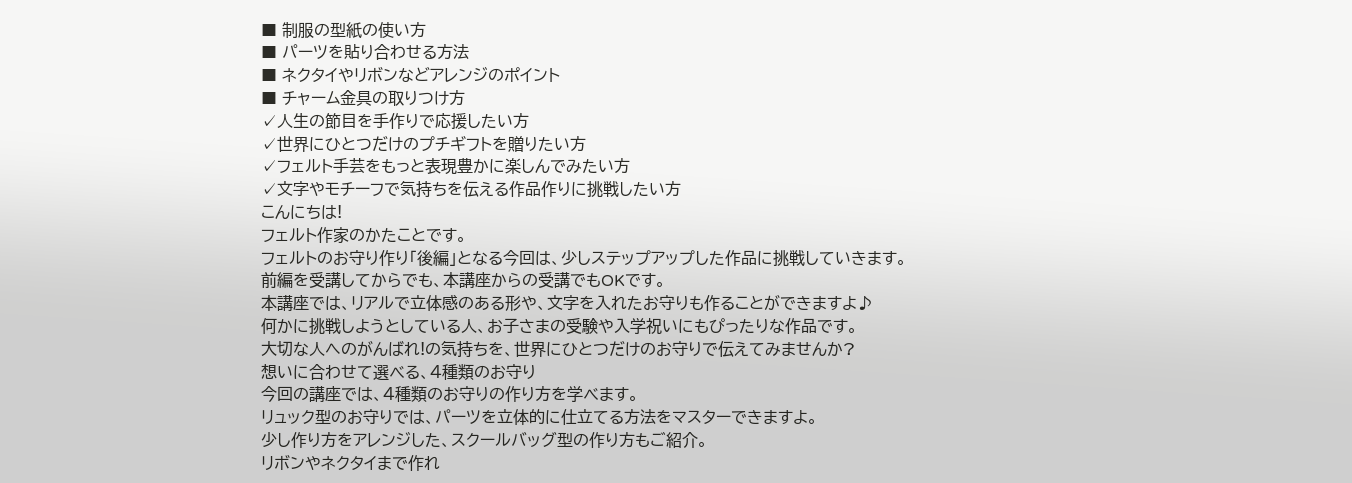■ 制服の型紙の使い方
■ パーツを貼り合わせる方法
■ ネクタイやリボンなどアレンジのポイント
■ チャーム金具の取りつけ方
✓人生の節目を手作りで応援したい方
✓世界にひとつだけのプチギフトを贈りたい方
✓フェルト手芸をもっと表現豊かに楽しんでみたい方
✓文字やモチーフで気持ちを伝える作品作りに挑戦したい方
こんにちは!
フェルト作家のかたことです。
フェルトのお守り作り「後編」となる今回は、少しステップアップした作品に挑戦していきます。
前編を受講してからでも、本講座からの受講でもOKです。
本講座では、リアルで立体感のある形や、文字を入れたお守りも作ることができますよ♪
何かに挑戦しようとしている人、お子さまの受験や入学祝いにもぴったりな作品です。
大切な人へのがんばれ!の気持ちを、世界にひとつだけのお守りで伝えてみませんか?
想いに合わせて選べる、4種類のお守り
今回の講座では、4種類のお守りの作り方を学べます。
リュック型のお守りでは、パーツを立体的に仕立てる方法をマスターできますよ。
少し作り方をアレンジした、スクールバッグ型の作り方もご紹介。
リボンやネクタイまで作れ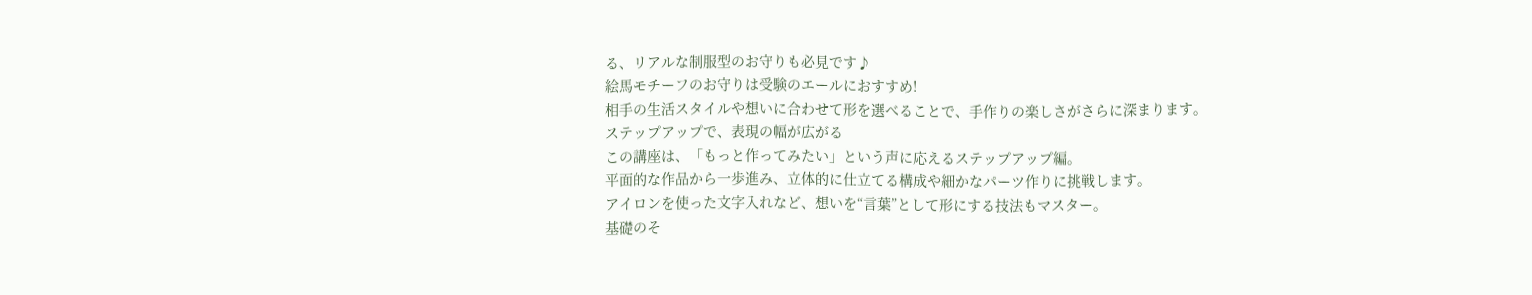る、リアルな制服型のお守りも必見です♪
絵馬モチーフのお守りは受験のエールにおすすめ!
相手の生活スタイルや想いに合わせて形を選べることで、手作りの楽しさがさらに深まります。
ステップアップで、表現の幅が広がる
この講座は、「もっと作ってみたい」という声に応えるステップアップ編。
平面的な作品から一歩進み、立体的に仕立てる構成や細かなパーツ作りに挑戦します。
アイロンを使った文字入れなど、想いを“言葉”として形にする技法もマスター。
基礎のそ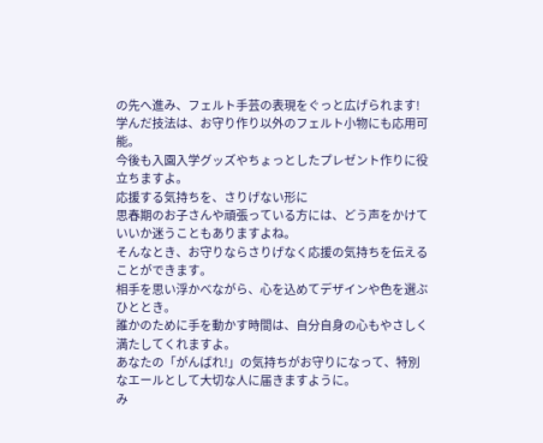の先へ進み、フェルト手芸の表現をぐっと広げられます!
学んだ技法は、お守り作り以外のフェルト小物にも応用可能。
今後も入園入学グッズやちょっとしたプレゼント作りに役立ちますよ。
応援する気持ちを、さりげない形に
思春期のお子さんや頑張っている方には、どう声をかけていいか迷うこともありますよね。
そんなとき、お守りならさりげなく応援の気持ちを伝えることができます。
相手を思い浮かべながら、心を込めてデザインや色を選ぶひととき。
誰かのために手を動かす時間は、自分自身の心もやさしく満たしてくれますよ。
あなたの「がんばれ!」の気持ちがお守りになって、特別なエールとして大切な人に届きますように。
み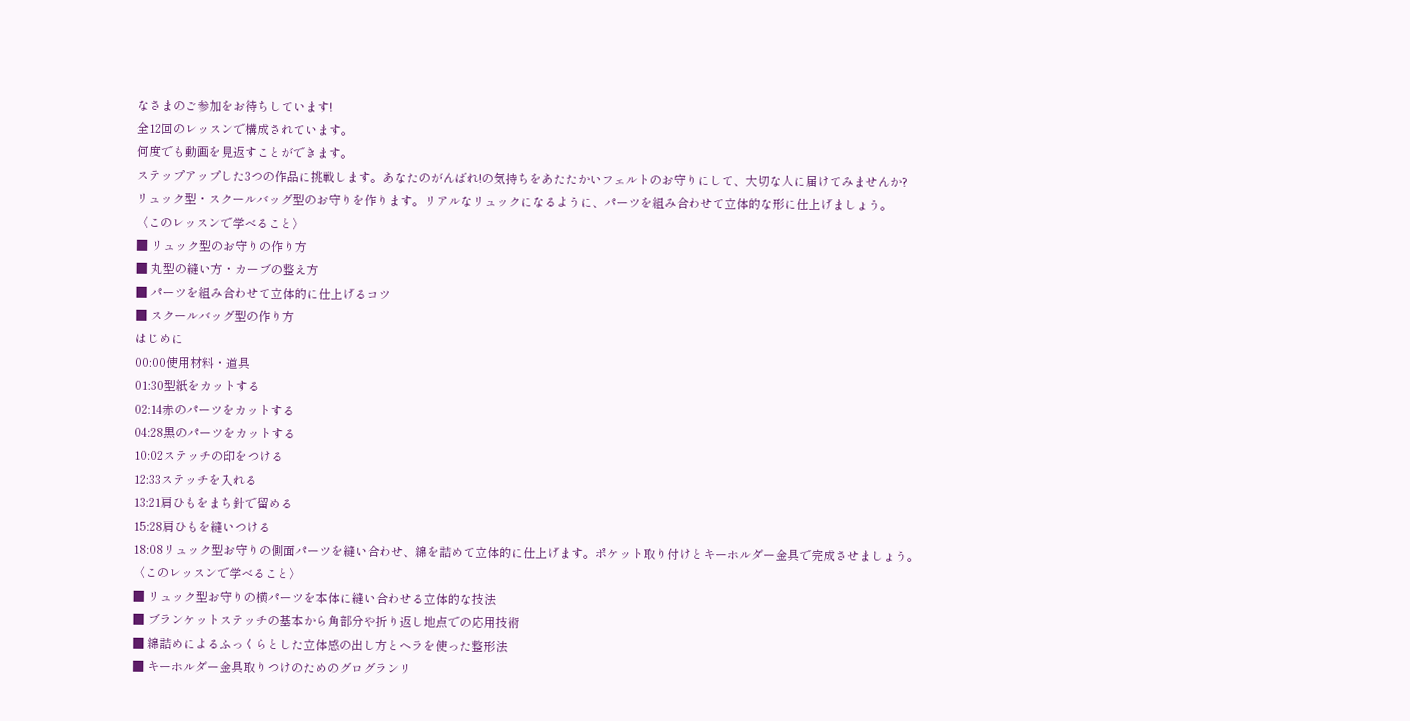なさまのご参加をお待ちしています!
全12回のレッスンで構成されています。
何度でも動画を見返すことができます。
ステップアップした3つの作品に挑戦します。あなたのがんばれ!の気持ちをあたたかいフェルトのお守りにして、大切な人に届けてみませんか?
リュック型・スクールバッグ型のお守りを作ります。リアルなリュックになるように、パーツを組み合わせて立体的な形に仕上げましょう。
〈このレッスンで学べること〉
■ リュック型のお守りの作り方
■ 丸型の縫い方・カーブの整え方
■ パーツを組み合わせて立体的に仕上げるコツ
■ スクールバッグ型の作り方
はじめに
00:00使用材料・道具
01:30型紙をカットする
02:14赤のパーツをカットする
04:28黒のパーツをカットする
10:02ステッチの印をつける
12:33ステッチを入れる
13:21肩ひもをまち針で留める
15:28肩ひもを縫いつける
18:08リュック型お守りの側面パーツを縫い合わせ、綿を詰めて立体的に仕上げます。ポケット取り付けとキーホルダー金具で完成させましょう。
〈このレッスンで学べること〉
■ リュック型お守りの横パーツを本体に縫い合わせる立体的な技法
■ ブランケットステッチの基本から角部分や折り返し地点での応用技術
■ 綿詰めによるふっくらとした立体感の出し方とヘラを使った整形法
■ キーホルダー金具取りつけのためのグログランリ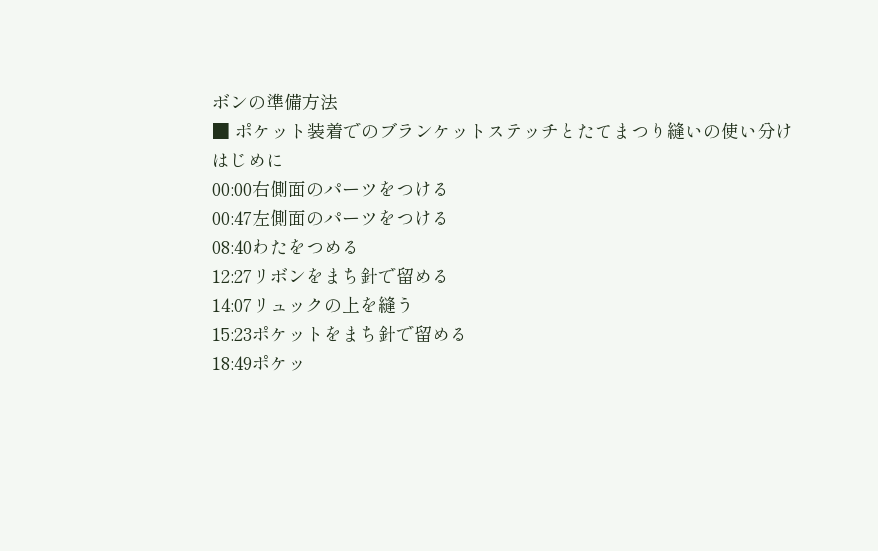ボンの準備方法
■ ポケット装着でのブランケットステッチとたてまつり縫いの使い分け
はじめに
00:00右側面のパーツをつける
00:47左側面のパーツをつける
08:40わたをつめる
12:27リボンをまち針で留める
14:07リュックの上を縫う
15:23ポケットをまち針で留める
18:49ポケッ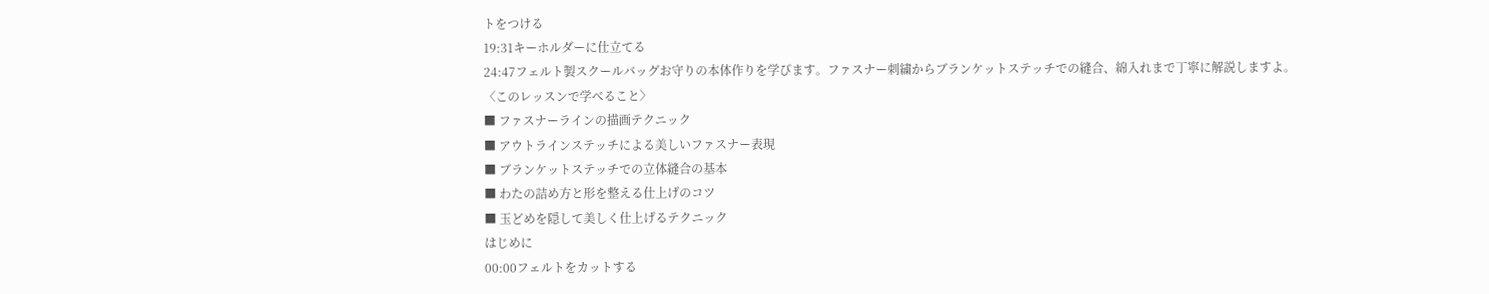トをつける
19:31キーホルダーに仕立てる
24:47フェルト製スクールバッグお守りの本体作りを学びます。ファスナー刺繍からブランケットステッチでの縫合、綿入れまで丁寧に解説しますよ。
〈このレッスンで学べること〉
■ ファスナーラインの描画テクニック
■ アウトラインステッチによる美しいファスナー表現
■ ブランケットステッチでの立体縫合の基本
■ わたの詰め方と形を整える仕上げのコツ
■ 玉どめを隠して美しく仕上げるテクニック
はじめに
00:00フェルトをカットする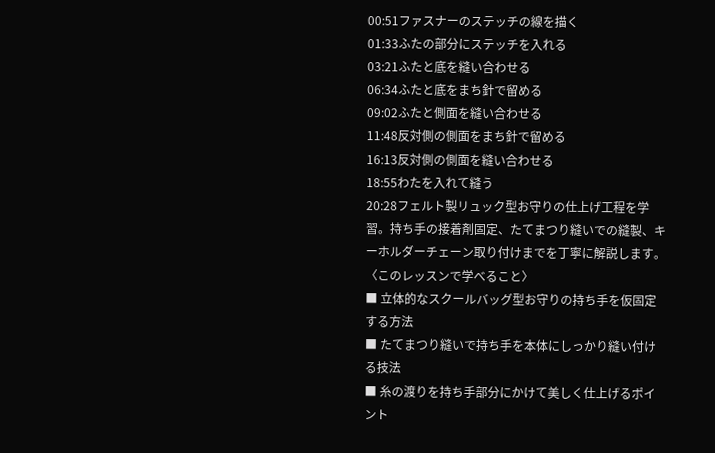00:51ファスナーのステッチの線を描く
01:33ふたの部分にステッチを入れる
03:21ふたと底を縫い合わせる
06:34ふたと底をまち針で留める
09:02ふたと側面を縫い合わせる
11:48反対側の側面をまち針で留める
16:13反対側の側面を縫い合わせる
18:55わたを入れて縫う
20:28フェルト製リュック型お守りの仕上げ工程を学習。持ち手の接着剤固定、たてまつり縫いでの縫製、キーホルダーチェーン取り付けまでを丁寧に解説します。
〈このレッスンで学べること〉
■ 立体的なスクールバッグ型お守りの持ち手を仮固定する方法
■ たてまつり縫いで持ち手を本体にしっかり縫い付ける技法
■ 糸の渡りを持ち手部分にかけて美しく仕上げるポイント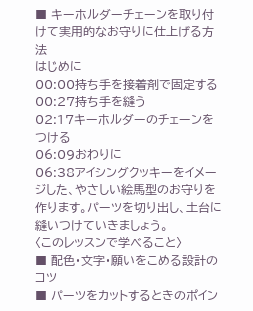■ キーホルダーチェーンを取り付けて実用的なお守りに仕上げる方法
はじめに
00:00持ち手を接着剤で固定する
00:27持ち手を縫う
02:17キーホルダーのチェーンをつける
06:09おわりに
06:38アイシングクッキーをイメージした、やさしい絵馬型のお守りを作ります。パーツを切り出し、土台に縫いつけていきましょう。
〈このレッスンで学べること〉
■ 配色・文字・願いをこめる設計のコツ
■ パーツをカットするときのポイン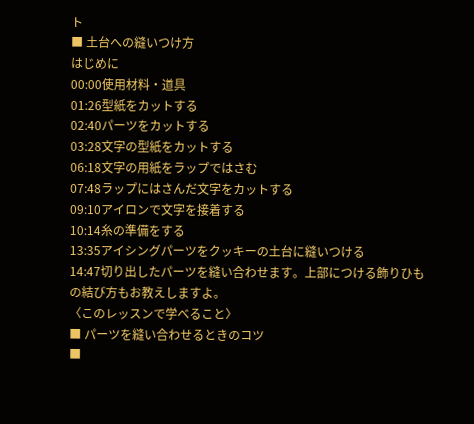ト
■ 土台への縫いつけ方
はじめに
00:00使用材料・道具
01:26型紙をカットする
02:40パーツをカットする
03:28文字の型紙をカットする
06:18文字の用紙をラップではさむ
07:48ラップにはさんだ文字をカットする
09:10アイロンで文字を接着する
10:14糸の準備をする
13:35アイシングパーツをクッキーの土台に縫いつける
14:47切り出したパーツを縫い合わせます。上部につける飾りひもの結び方もお教えしますよ。
〈このレッスンで学べること〉
■ パーツを縫い合わせるときのコツ
■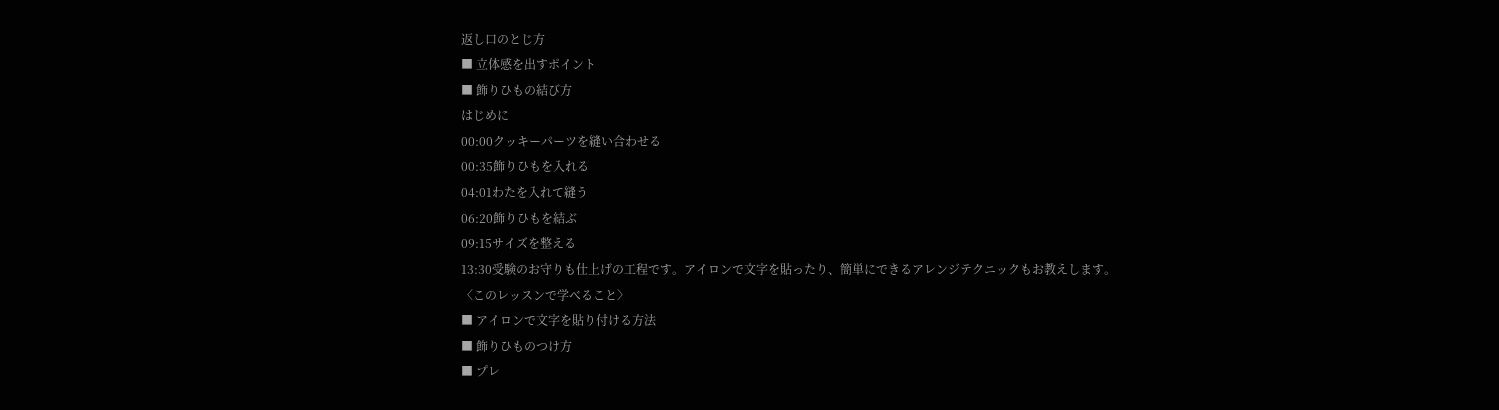返し口のとじ方
■ 立体感を出すポイント
■ 飾りひもの結び方
はじめに
00:00クッキーパーツを縫い合わせる
00:35飾りひもを入れる
04:01わたを入れて縫う
06:20飾りひもを結ぶ
09:15サイズを整える
13:30受験のお守りも仕上げの工程です。アイロンで文字を貼ったり、簡単にできるアレンジテクニックもお教えします。
〈このレッスンで学べること〉
■ アイロンで文字を貼り付ける方法
■ 飾りひものつけ方
■ プレ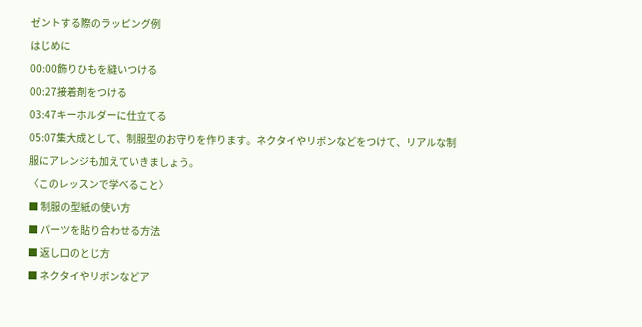ゼントする際のラッピング例
はじめに
00:00飾りひもを縫いつける
00:27接着剤をつける
03:47キーホルダーに仕立てる
05:07集大成として、制服型のお守りを作ります。ネクタイやリボンなどをつけて、リアルな制服にアレンジも加えていきましょう。
〈このレッスンで学べること〉
■ 制服の型紙の使い方
■ パーツを貼り合わせる方法
■ 返し口のとじ方
■ ネクタイやリボンなどア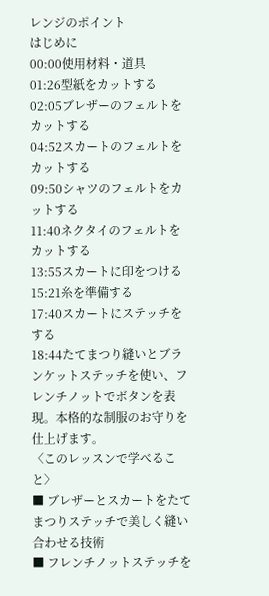レンジのポイント
はじめに
00:00使用材料・道具
01:26型紙をカットする
02:05ブレザーのフェルトをカットする
04:52スカートのフェルトをカットする
09:50シャツのフェルトをカットする
11:40ネクタイのフェルトをカットする
13:55スカートに印をつける
15:21糸を準備する
17:40スカートにステッチをする
18:44たてまつり縫いとブランケットステッチを使い、フレンチノットでボタンを表現。本格的な制服のお守りを仕上げます。
〈このレッスンで学べること〉
■ ブレザーとスカートをたてまつりステッチで美しく縫い合わせる技術
■ フレンチノットステッチを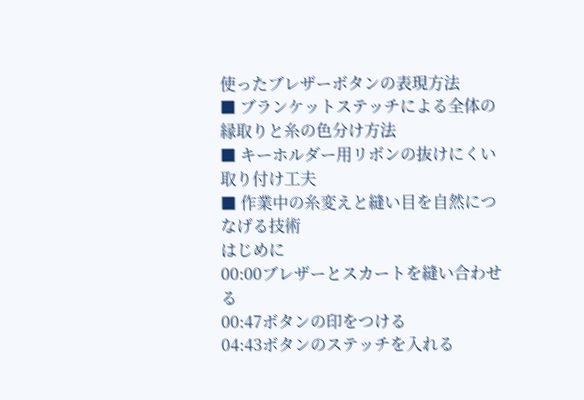使ったブレザーボタンの表現方法
■ ブランケットステッチによる全体の縁取りと糸の色分け方法
■ キーホルダー用リボンの抜けにくい取り付け工夫
■ 作業中の糸変えと縫い目を自然につなげる技術
はじめに
00:00ブレザーとスカートを縫い合わせる
00:47ボタンの印をつける
04:43ボタンのステッチを入れる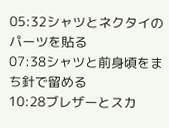05:32シャツとネクタイのパーツを貼る
07:38シャツと前身頃をまち針で留める
10:28ブレザーとスカ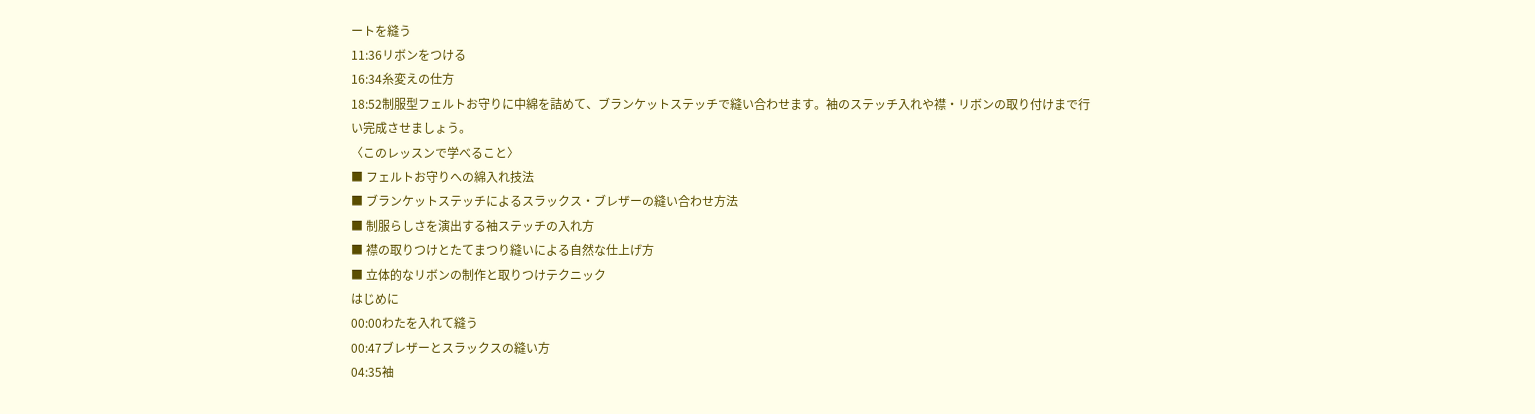ートを縫う
11:36リボンをつける
16:34糸変えの仕方
18:52制服型フェルトお守りに中綿を詰めて、ブランケットステッチで縫い合わせます。袖のステッチ入れや襟・リボンの取り付けまで行い完成させましょう。
〈このレッスンで学べること〉
■ フェルトお守りへの綿入れ技法
■ ブランケットステッチによるスラックス・ブレザーの縫い合わせ方法
■ 制服らしさを演出する袖ステッチの入れ方
■ 襟の取りつけとたてまつり縫いによる自然な仕上げ方
■ 立体的なリボンの制作と取りつけテクニック
はじめに
00:00わたを入れて縫う
00:47ブレザーとスラックスの縫い方
04:35袖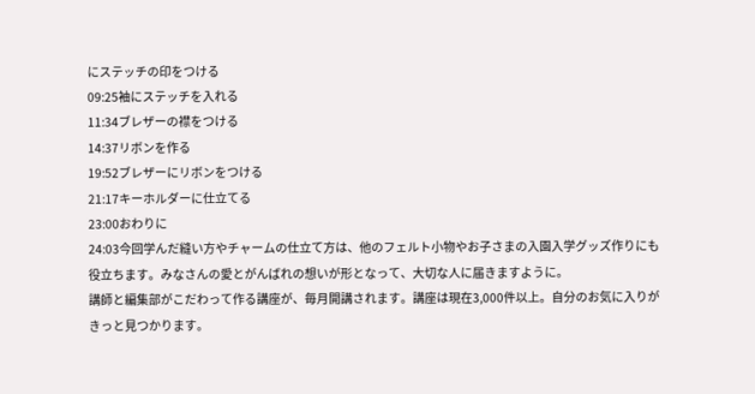にステッチの印をつける
09:25袖にステッチを入れる
11:34ブレザーの襟をつける
14:37リボンを作る
19:52ブレザーにリボンをつける
21:17キーホルダーに仕立てる
23:00おわりに
24:03今回学んだ縫い方やチャームの仕立て方は、他のフェルト小物やお子さまの入園入学グッズ作りにも役立ちます。みなさんの愛とがんばれの想いが形となって、大切な人に届きますように。
講師と編集部がこだわって作る講座が、毎月開講されます。講座は現在3,000件以上。自分のお気に入りがきっと見つかります。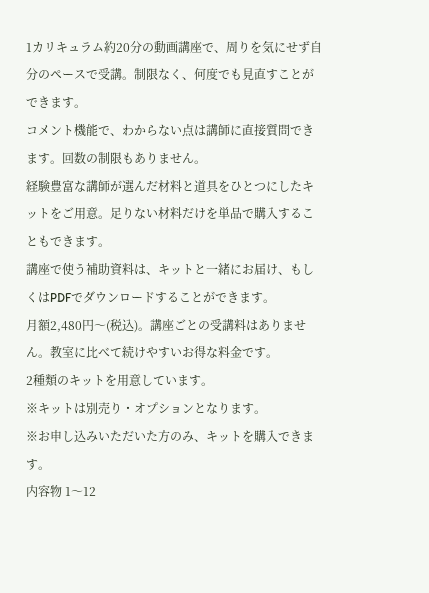1カリキュラム約20分の動画講座で、周りを気にせず自分のペースで受講。制限なく、何度でも見直すことができます。
コメント機能で、わからない点は講師に直接質問できます。回数の制限もありません。
経験豊富な講師が選んだ材料と道具をひとつにしたキットをご用意。足りない材料だけを単品で購入することもできます。
講座で使う補助資料は、キットと一緒にお届け、もしくはPDFでダウンロードすることができます。
月額2,480円〜(税込)。講座ごとの受講料はありません。教室に比べて続けやすいお得な料金です。
2種類のキットを用意しています。
※キットは別売り・オプションとなります。
※お申し込みいただいた方のみ、キットを購入できます。
内容物 1〜12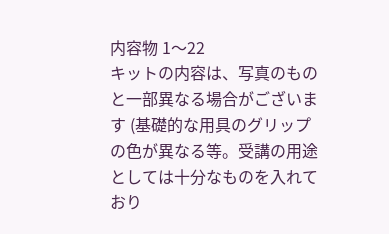内容物 1〜22
キットの内容は、写真のものと一部異なる場合がございます (基礎的な用具のグリップの色が異なる等。受講の用途としては十分なものを入れており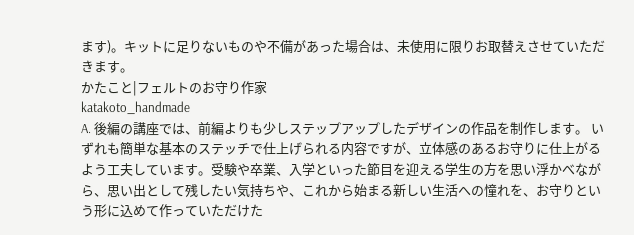ます)。キットに足りないものや不備があった場合は、未使用に限りお取替えさせていただきます。
かたこと|フェルトのお守り作家
katakoto_handmade
A. 後編の講座では、前編よりも少しステップアップしたデザインの作品を制作します。 いずれも簡単な基本のステッチで仕上げられる内容ですが、立体感のあるお守りに仕上がるよう工夫しています。受験や卒業、入学といった節目を迎える学生の方を思い浮かべながら、思い出として残したい気持ちや、これから始まる新しい生活への憧れを、お守りという形に込めて作っていただけた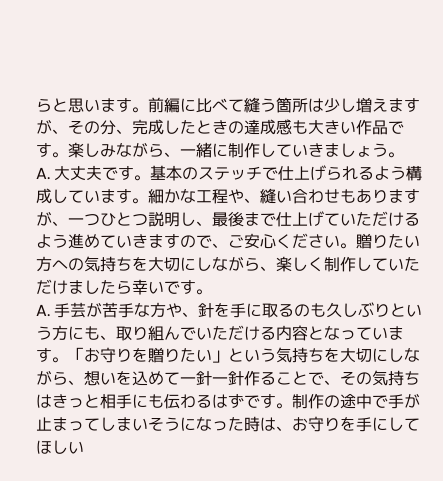らと思います。前編に比べて縫う箇所は少し増えますが、その分、完成したときの達成感も大きい作品です。楽しみながら、一緒に制作していきましょう。
A. 大丈夫です。基本のステッチで仕上げられるよう構成しています。細かな工程や、縫い合わせもありますが、一つひとつ説明し、最後まで仕上げていただけるよう進めていきますので、ご安心ください。贈りたい方への気持ちを大切にしながら、楽しく制作していただけましたら幸いです。
A. 手芸が苦手な方や、針を手に取るのも久しぶりという方にも、取り組んでいただける内容となっています。「お守りを贈りたい」という気持ちを大切にしながら、想いを込めて一針一針作ることで、その気持ちはきっと相手にも伝わるはずです。制作の途中で手が止まってしまいそうになった時は、お守りを手にしてほしい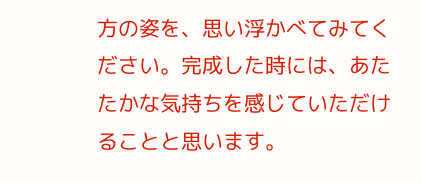方の姿を、思い浮かべてみてください。完成した時には、あたたかな気持ちを感じていただけることと思います。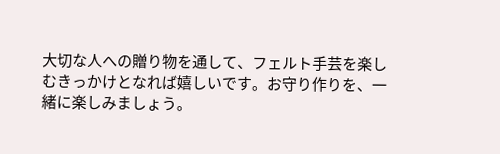大切な人への贈り物を通して、フェルト手芸を楽しむきっかけとなれば嬉しいです。お守り作りを、一緒に楽しみましょう。